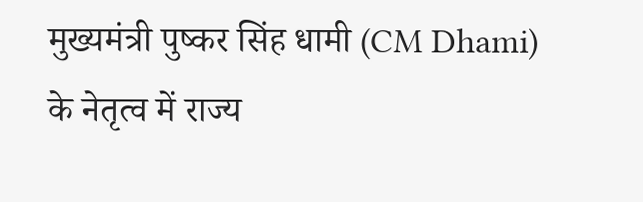मुख्यमंत्री पुष्कर सिंह धामी (CM Dhami) के नेतृत्व में राज्य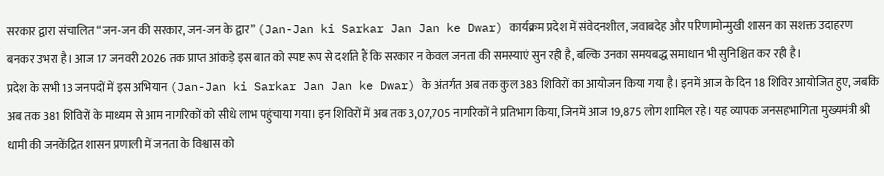सरकार द्वारा संचालित “जन-जन की सरकार, जन-जन के द्वार” (Jan-Jan ki Sarkar Jan Jan ke Dwar) कार्यक्रम प्रदेश में संवेदनशील, जवाबदेह और परिणामोन्मुखी शासन का सशक्त उदाहरण बनकर उभरा है। आज 17 जनवरी 2026 तक प्राप्त आंकड़े इस बात को स्पष्ट रूप से दर्शाते हैं कि सरकार न केवल जनता की समस्याएं सुन रही है, बल्कि उनका समयबद्ध समाधान भी सुनिश्चित कर रही है।
प्रदेश के सभी 13 जनपदों में इस अभियान (Jan-Jan ki Sarkar Jan Jan ke Dwar) के अंतर्गत अब तक कुल 383 शिविरों का आयोजन किया गया है। इनमें आज के दिन 18 शिविर आयोजित हुए, जबकि अब तक 381 शिविरों के माध्यम से आम नागरिकों को सीधे लाभ पहुंचाया गया। इन शिविरों में अब तक 3,07,705 नागरिकों ने प्रतिभाग किया, जिनमें आज 19,875 लोग शामिल रहे। यह व्यापक जनसहभागिता मुख्यमंत्री श्री धामी की जनकेंद्रित शासन प्रणाली में जनता के विश्वास को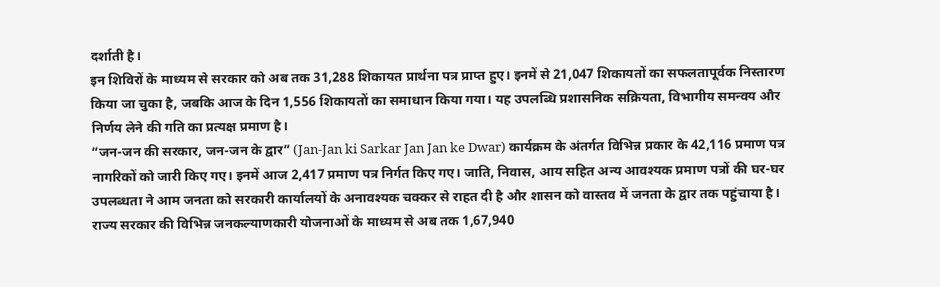दर्शाती है।
इन शिविरों के माध्यम से सरकार को अब तक 31,288 शिकायत प्रार्थना पत्र प्राप्त हुए। इनमें से 21,047 शिकायतों का सफलतापूर्वक निस्तारण किया जा चुका है, जबकि आज के दिन 1,556 शिकायतों का समाधान किया गया। यह उपलब्धि प्रशासनिक सक्रियता, विभागीय समन्वय और निर्णय लेने की गति का प्रत्यक्ष प्रमाण है।
“जन-जन की सरकार, जन-जन के द्वार” (Jan-Jan ki Sarkar Jan Jan ke Dwar) कार्यक्रम के अंतर्गत विभिन्न प्रकार के 42,116 प्रमाण पत्र नागरिकों को जारी किए गए। इनमें आज 2,417 प्रमाण पत्र निर्गत किए गए। जाति, निवास, आय सहित अन्य आवश्यक प्रमाण पत्रों की घर-घर उपलब्धता ने आम जनता को सरकारी कार्यालयों के अनावश्यक चक्कर से राहत दी है और शासन को वास्तव में जनता के द्वार तक पहुंचाया है।
राज्य सरकार की विभिन्न जनकल्याणकारी योजनाओं के माध्यम से अब तक 1,67,940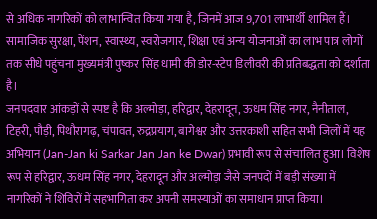से अधिक नागरिकों को लाभान्वित किया गया है, जिनमें आज 9,701 लाभार्थी शामिल हैं। सामाजिक सुरक्षा, पेंशन, स्वास्थ्य, स्वरोजगार, शिक्षा एवं अन्य योजनाओं का लाभ पात्र लोगों तक सीधे पहुंचना मुख्यमंत्री पुष्कर सिंह धामी की डोर-स्टेप डिलीवरी की प्रतिबद्धता को दर्शाता है।
जनपदवार आंकड़ों से स्पष्ट है कि अल्मोड़ा, हरिद्वार, देहरादून, ऊधम सिंह नगर, नैनीताल, टिहरी, पौड़ी, पिथौरागढ़, चंपावत, रुद्रप्रयाग, बागेश्वर और उत्तरकाशी सहित सभी जिलों में यह अभियान (Jan-Jan ki Sarkar Jan Jan ke Dwar) प्रभावी रूप से संचालित हुआ। विशेष रूप से हरिद्वार, ऊधम सिंह नगर, देहरादून और अल्मोड़ा जैसे जनपदों में बड़ी संख्या में नागरिकों ने शिविरों में सहभागिता कर अपनी समस्याओं का समाधान प्राप्त किया।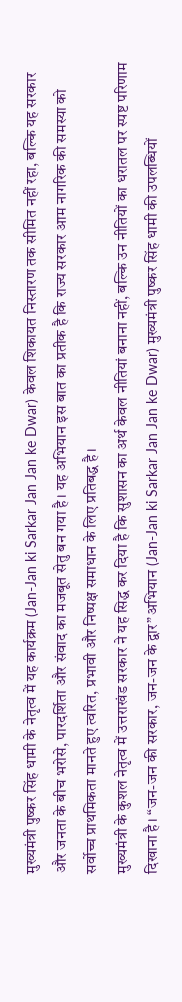मुख्यमंत्री पुष्कर सिंह धामी के नेतृत्व में यह कार्यक्रम (Jan-Jan ki Sarkar Jan Jan ke Dwar) केवल शिकायत निस्तारण तक सीमित नहीं रहा, बल्कि यह सरकार और जनता के बीच भरोसे, पारदर्शिता और संवाद का मजबूत सेतु बन गया है। यह अभियान इस बात का प्रतीक है कि राज्य सरकार आम नागरिक की समस्या को सर्वोच्च प्राथमिकता मानते हुए त्वरित, प्रभावी और निष्पक्ष समाधान के लिए प्रतिबद्ध है।
मुख्यमंत्री के कुशल नेतृत्व में उत्तराखंड सरकार ने यह सिद्ध कर दिया है कि सुशासन का अर्थ केवल नीतियां बनाना नहीं, बल्कि उन नीतियों का धरातल पर स्पष्ट परिणाम दिखाना है। “जन-जन की सरकार, जन-जन के द्वार” अभियान (Jan-Jan ki Sarkar Jan Jan ke Dwar) मुख्यमंत्री पुष्कर सिंह धामी की उपलब्धियों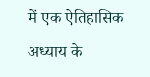में एक ऐतिहासिक अध्याय के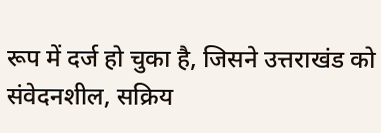रूप में दर्ज हो चुका है, जिसने उत्तराखंड को संवेदनशील, सक्रिय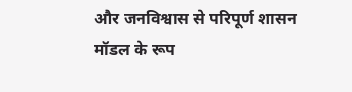और जनविश्वास से परिपूर्ण शासन मॉडल के रूप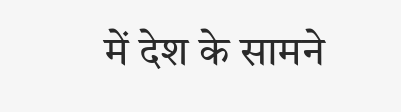में देश के सामने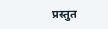प्रस्तुत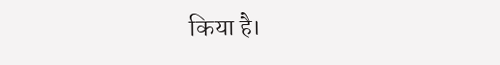किया है।